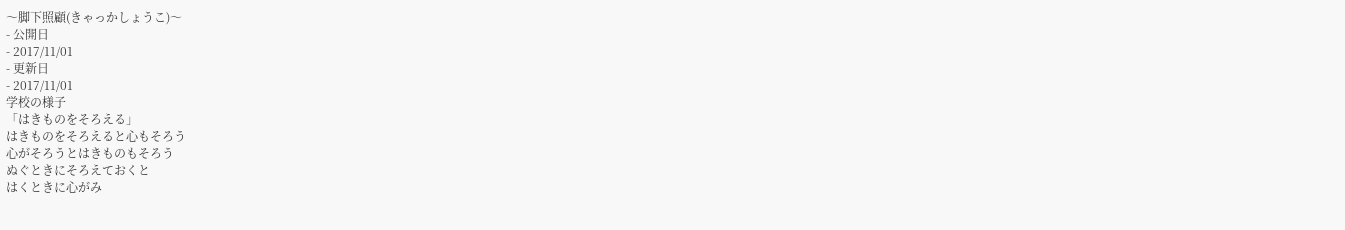〜脚下照顧(きゃっかしょうこ)〜
- 公開日
- 2017/11/01
- 更新日
- 2017/11/01
学校の様子
「はきものをそろえる」
はきものをそろえると心もそろう
心がそろうとはきものもそろう
ぬぐときにそろえておくと
はくときに心がみ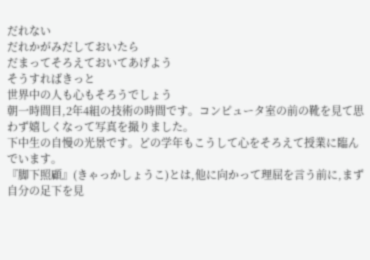だれない
だれかがみだしておいたら
だまってそろえておいてあげよう
そうすればきっと
世界中の人も心もそろうでしょう
朝一時間目,2年4組の技術の時間です。コンピュータ室の前の靴を見て思わず嬉しくなって写真を撮りました。
下中生の自慢の光景です。どの学年もこうして心をそろえて授業に臨んでいます。
『脚下照顧』(きゃっかしょうこ)とは,他に向かって理屈を言う前に,まず自分の足下を見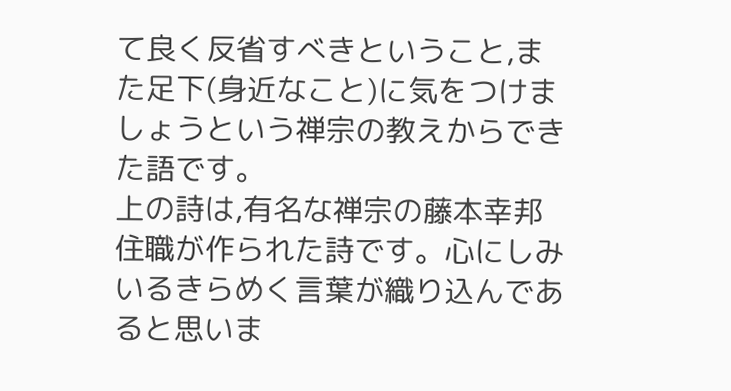て良く反省すべきということ,また足下(身近なこと)に気をつけましょうという禅宗の教えからできた語です。
上の詩は,有名な禅宗の藤本幸邦住職が作られた詩です。心にしみいるきらめく言葉が織り込んであると思いま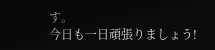す。
今日も一日頑張りましょう!